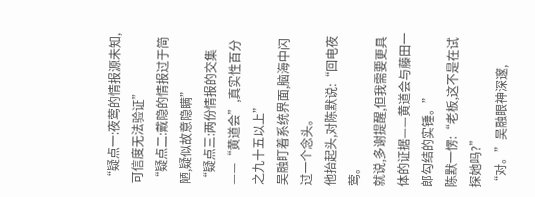“疑点一:夜莺的情报源未知,可信度无法验证”
“疑点二:戴隐的情报过于简陋,疑似故意隐瞒”
“疑点三:两份情报的交集——“黄道会”,真实性百分之九十五以上”
吴融盯着系统界面,脑海中闪过一个念头。
他抬起头,对陈默说:“回电夜莺。
就说,多谢提醒,但我需要更具体的证据——黄道会与藤田一郎勾结的实锤。”
陈默一愣:“老板,这不是在试探她吗?”
“对。”吴融眼神深邃,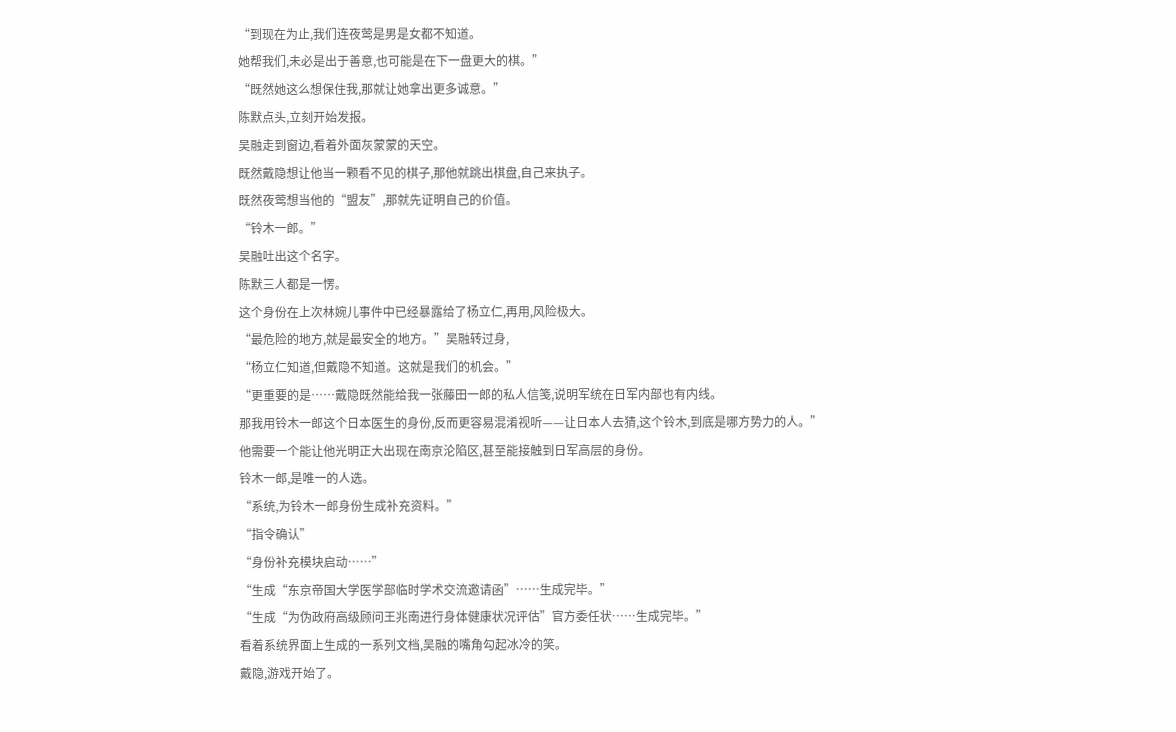“到现在为止,我们连夜莺是男是女都不知道。
她帮我们,未必是出于善意,也可能是在下一盘更大的棋。”
“既然她这么想保住我,那就让她拿出更多诚意。”
陈默点头,立刻开始发报。
吴融走到窗边,看着外面灰蒙蒙的天空。
既然戴隐想让他当一颗看不见的棋子,那他就跳出棋盘,自己来执子。
既然夜莺想当他的“盟友”,那就先证明自己的价值。
“铃木一郎。”
吴融吐出这个名字。
陈默三人都是一愣。
这个身份在上次林婉儿事件中已经暴露给了杨立仁,再用,风险极大。
“最危险的地方,就是最安全的地方。”吴融转过身,
“杨立仁知道,但戴隐不知道。这就是我们的机会。”
“更重要的是……戴隐既然能给我一张藤田一郎的私人信笺,说明军统在日军内部也有内线。
那我用铃木一郎这个日本医生的身份,反而更容易混淆视听——让日本人去猜,这个铃木,到底是哪方势力的人。”
他需要一个能让他光明正大出现在南京沦陷区,甚至能接触到日军高层的身份。
铃木一郎,是唯一的人选。
“系统,为铃木一郎身份生成补充资料。”
“指令确认”
“身份补充模块启动……”
“生成“东京帝国大学医学部临时学术交流邀请函”……生成完毕。”
“生成“为伪政府高级顾问王兆南进行身体健康状况评估”官方委任状……生成完毕。”
看着系统界面上生成的一系列文档,吴融的嘴角勾起冰冷的笑。
戴隐,游戏开始了。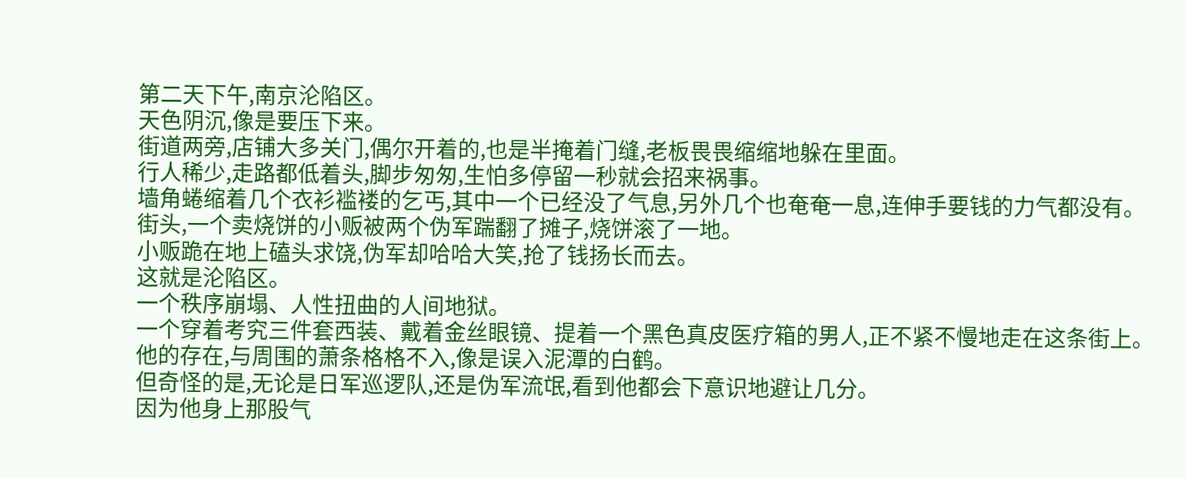第二天下午,南京沦陷区。
天色阴沉,像是要压下来。
街道两旁,店铺大多关门,偶尔开着的,也是半掩着门缝,老板畏畏缩缩地躲在里面。
行人稀少,走路都低着头,脚步匆匆,生怕多停留一秒就会招来祸事。
墙角蜷缩着几个衣衫褴褛的乞丐,其中一个已经没了气息,另外几个也奄奄一息,连伸手要钱的力气都没有。
街头,一个卖烧饼的小贩被两个伪军踹翻了摊子,烧饼滚了一地。
小贩跪在地上磕头求饶,伪军却哈哈大笑,抢了钱扬长而去。
这就是沦陷区。
一个秩序崩塌、人性扭曲的人间地狱。
一个穿着考究三件套西装、戴着金丝眼镜、提着一个黑色真皮医疗箱的男人,正不紧不慢地走在这条街上。
他的存在,与周围的萧条格格不入,像是误入泥潭的白鹤。
但奇怪的是,无论是日军巡逻队,还是伪军流氓,看到他都会下意识地避让几分。
因为他身上那股气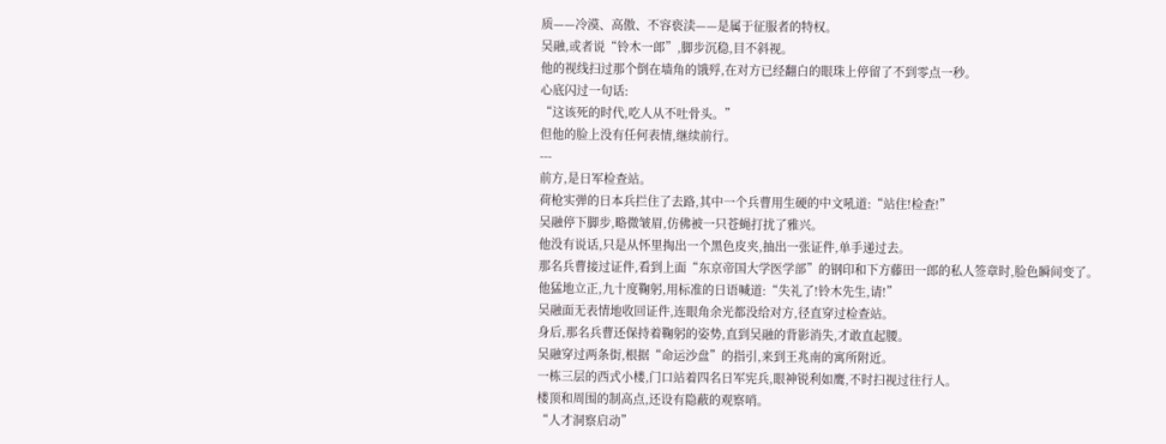质——冷漠、高傲、不容亵渎——是属于征服者的特权。
吴融,或者说“铃木一郎”,脚步沉稳,目不斜视。
他的视线扫过那个倒在墙角的饿殍,在对方已经翻白的眼珠上停留了不到零点一秒。
心底闪过一句话:
“这该死的时代,吃人从不吐骨头。”
但他的脸上没有任何表情,继续前行。
---
前方,是日军检查站。
荷枪实弹的日本兵拦住了去路,其中一个兵曹用生硬的中文吼道:“站住!检查!”
吴融停下脚步,略微皱眉,仿佛被一只苍蝇打扰了雅兴。
他没有说话,只是从怀里掏出一个黑色皮夹,抽出一张证件,单手递过去。
那名兵曹接过证件,看到上面“东京帝国大学医学部”的钢印和下方藤田一郎的私人签章时,脸色瞬间变了。
他猛地立正,九十度鞠躬,用标准的日语喊道:“失礼了!铃木先生,请!”
吴融面无表情地收回证件,连眼角余光都没给对方,径直穿过检查站。
身后,那名兵曹还保持着鞠躬的姿势,直到吴融的背影消失,才敢直起腰。
吴融穿过两条街,根据“命运沙盘”的指引,来到王兆南的寓所附近。
一栋三层的西式小楼,门口站着四名日军宪兵,眼神锐利如鹰,不时扫视过往行人。
楼顶和周围的制高点,还设有隐蔽的观察哨。
“人才洞察启动”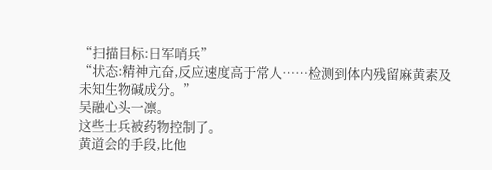“扫描目标:日军哨兵”
“状态:精神亢奋,反应速度高于常人……检测到体内残留麻黄素及未知生物碱成分。”
吴融心头一凛。
这些士兵被药物控制了。
黄道会的手段,比他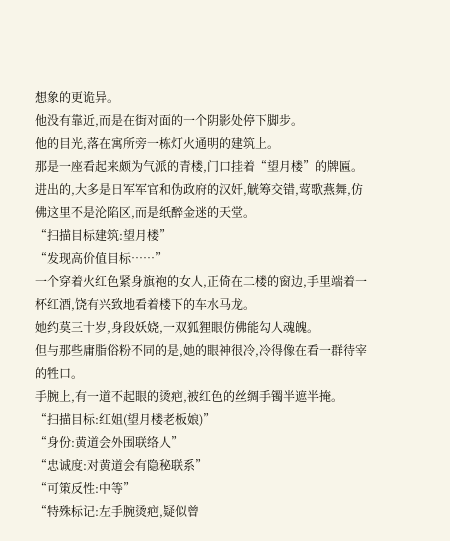想象的更诡异。
他没有靠近,而是在街对面的一个阴影处停下脚步。
他的目光,落在寓所旁一栋灯火通明的建筑上。
那是一座看起来颇为气派的青楼,门口挂着“望月楼”的牌匾。
进出的,大多是日军军官和伪政府的汉奸,觥筹交错,莺歌燕舞,仿佛这里不是沦陷区,而是纸醉金迷的天堂。
“扫描目标建筑:望月楼”
“发现高价值目标……”
一个穿着火红色紧身旗袍的女人,正倚在二楼的窗边,手里端着一杯红酒,饶有兴致地看着楼下的车水马龙。
她约莫三十岁,身段妖娆,一双狐狸眼仿佛能勾人魂魄。
但与那些庸脂俗粉不同的是,她的眼神很冷,冷得像在看一群待宰的牲口。
手腕上,有一道不起眼的烫疤,被红色的丝绸手镯半遮半掩。
“扫描目标:红姐(望月楼老板娘)”
“身份:黄道会外围联络人”
“忠诚度:对黄道会有隐秘联系”
“可策反性:中等”
“特殊标记:左手腕烫疤,疑似曾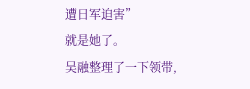遭日军迫害”
就是她了。
吴融整理了一下领带,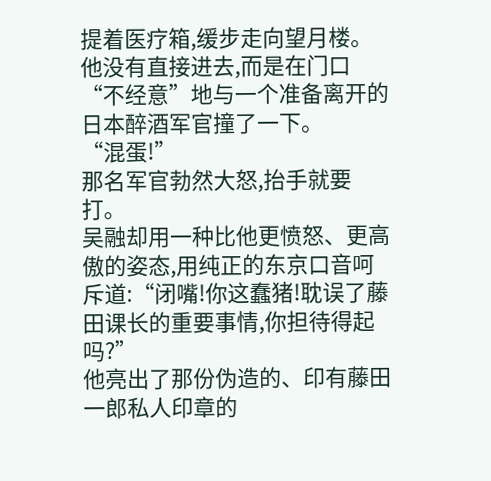提着医疗箱,缓步走向望月楼。
他没有直接进去,而是在门口“不经意”地与一个准备离开的日本醉酒军官撞了一下。
“混蛋!”
那名军官勃然大怒,抬手就要打。
吴融却用一种比他更愤怒、更高傲的姿态,用纯正的东京口音呵斥道:“闭嘴!你这蠢猪!耽误了藤田课长的重要事情,你担待得起吗?”
他亮出了那份伪造的、印有藤田一郎私人印章的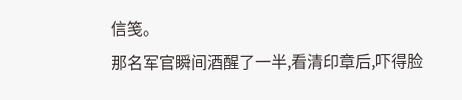信笺。
那名军官瞬间酒醒了一半,看清印章后,吓得脸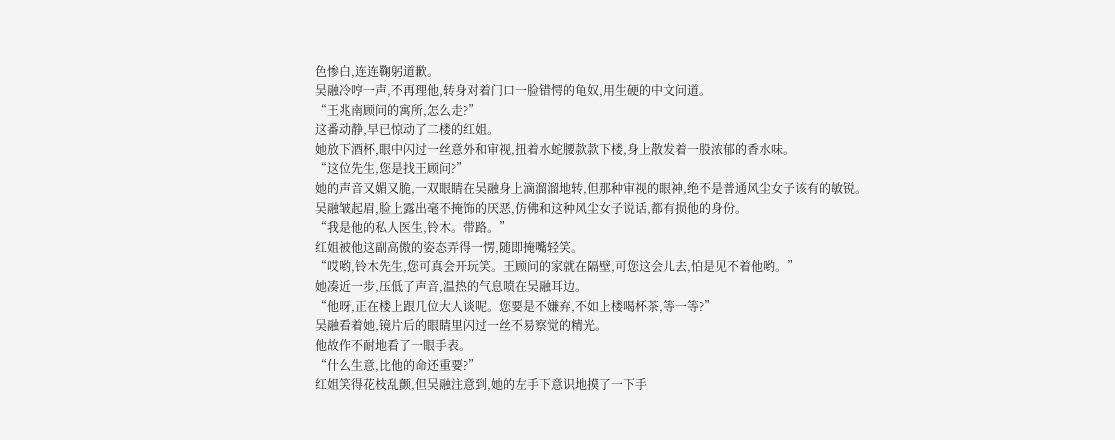色惨白,连连鞠躬道歉。
吴融冷哼一声,不再理他,转身对着门口一脸错愕的龟奴,用生硬的中文问道。
“王兆南顾问的寓所,怎么走?”
这番动静,早已惊动了二楼的红姐。
她放下酒杯,眼中闪过一丝意外和审视,扭着水蛇腰款款下楼,身上散发着一股浓郁的香水味。
“这位先生,您是找王顾问?”
她的声音又媚又脆,一双眼睛在吴融身上滴溜溜地转,但那种审视的眼神,绝不是普通风尘女子该有的敏锐。
吴融皱起眉,脸上露出毫不掩饰的厌恶,仿佛和这种风尘女子说话,都有损他的身份。
“我是他的私人医生,铃木。带路。”
红姐被他这副高傲的姿态弄得一愣,随即掩嘴轻笑。
“哎哟,铃木先生,您可真会开玩笑。王顾问的家就在隔壁,可您这会儿去,怕是见不着他哟。”
她凑近一步,压低了声音,温热的气息喷在吴融耳边。
“他呀,正在楼上跟几位大人谈呢。您要是不嫌弃,不如上楼喝杯茶,等一等?”
吴融看着她,镜片后的眼睛里闪过一丝不易察觉的精光。
他故作不耐地看了一眼手表。
“什么生意,比他的命还重要?”
红姐笑得花枝乱颤,但吴融注意到,她的左手下意识地摸了一下手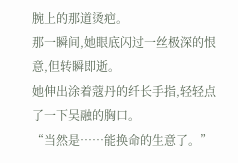腕上的那道烫疤。
那一瞬间,她眼底闪过一丝极深的恨意,但转瞬即逝。
她伸出涂着蔻丹的纤长手指,轻轻点了一下吴融的胸口。
“当然是……能换命的生意了。”